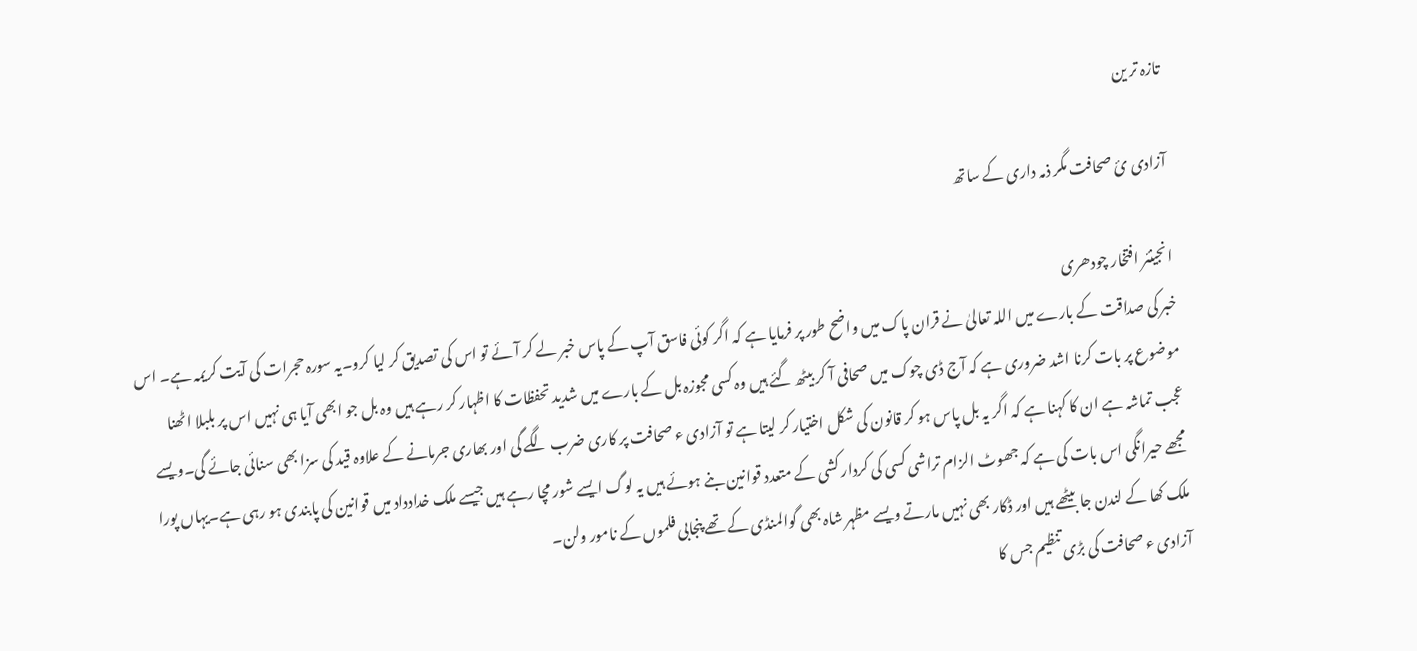تازہ تر ین

آزادی ئ صحافت مگر ذمہ داری کے ساتھ

انجینئر افتخار چودھری
خبر کی صداقت کے بارے میں اللہ تعالیٰ نے قران پاک میں واضح طور پر فرمایا ہے کہ اگر کوئی فاسق آپ کے پاس خبر لے کر آئے تو اس کی تصدیق کر لیا کرو۔یہ سورہ حجرات کی آیت کریمہ ہے۔ اس موضوع پر بات کرنا اشد ضروری ہے کہ آج ڈی چوک میں صحافی آ کر بیٹھ گئے ہیں وہ کسی مجوزہ بل کے بارے میں شدید تحفظات کا اظہار کر رہے ہیں وہ بل جو ابھی آیا ہی نہیں اس پر بلبلا اٹھنا عجب تماشہ ہے ان کا کہنا ہے کہ اگر یہ بل پاس ہو کر قانون کی شکل اختیار کر لیتا ہے تو آزادی ء صحافت پر کاری ضرب لگے گی اور بھاری جرمانے کے علاوہ قید کی سزا بھی سنائی جائے گی۔ویسے مجھے حیرانگی اس بات کی ہے کہ جھوٹ الزام تراشی کسی کی کردار کشی کے متعدد قوانین بنے ہوئے ہیں یہ لوگ ایسے شور مچا رہے ہیں جیسے ملک خدادداد میں قوانین کی پابندی ہو رہی ہے۔یہاں پورا ملک کھا کے لندن جا بیٹھے ہیں اور ڈکار بھی نہیں مارتے ویسے مظہر شاہ بھی گوالمنڈی کے تھے پنجابی فلموں کے نامور ولن۔
آزادی ء صحافت کی بڑی تنظیم جس کا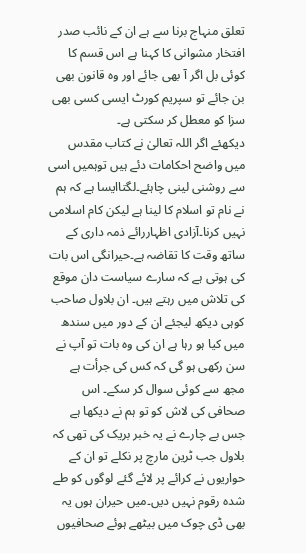تعلق منہاج برنا سے ہے ان کے نائب صدر افتخار مشوانی کا کہنا ہے اس قسم کا کوئی بل اگر آ بھی جائے اور وہ قانون بھی بن جائے تو سپریم کورٹ ایسی کسی بھی سزا کو معطل کر سکتی ہے۔
دیکھئے اگر اللہ تعالیٰ نے کتاب مقدس میں واضح احکامات دئے ہیں توہمیں اسی سے روشنی لینی چاہئے۔لگتاایسا ہے کہ ہم نے نام تو اسلام کا لینا ہے لیکن کام اسلامی نہیں کرنا۔آزادی اظہاررائے ذمہ داری کے ساتھ وقت کا تقاضہ ہے۔حیرانگی اس بات کی ہوتی ہے کہ سارے سیاست دان موقع کی تلاش میں رہتے ہیں۔ ان بلاول صاحب کوہی دیکھ لیجئے ان کے دور میں سندھ میں کیا ہو رہا ہے ان کی وہ بات تو آپ نے سن رکھی ہو گی کہ کس کی جرأت ہے مجھ سے کوئی سوال کر سکے۔ اس صحافی کی لاش کو تو ہم نے دیکھا ہے جس بے چارے نے یہ خبر بریک کی تھی کہ بلاول جب ٹرین مارچ پر نکلے تو ان کے حواریوں نے کرائے پر لائے گئے لوگوں کو طے شدہ رقوم نہیں دیں۔میں حیران ہوں یہ بھی ڈی چوک میں بیٹھے ہوئے صحافیوں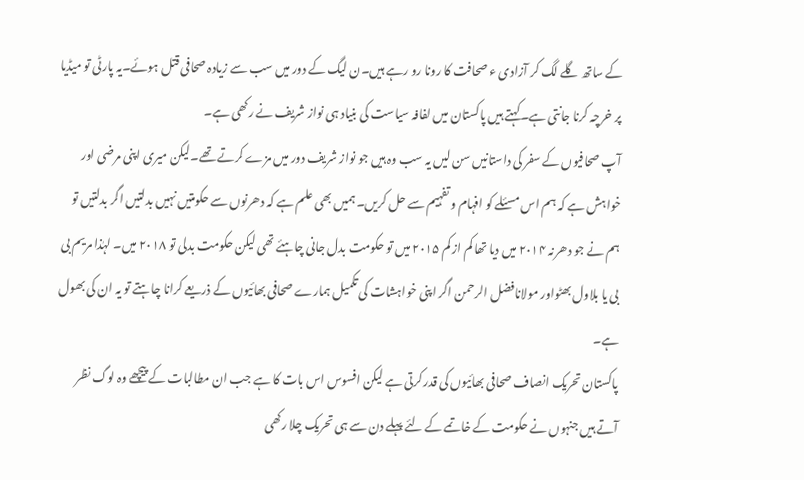کے ساتھ گلے لگ کر آزادی ء صحافت کا رونا رو رہے ہیں۔ن لیگ کے دور میں سب سے زیادہ صحافی قتل ہوئے۔یہ پارٹی تو میڈیا پر خرچہ کرنا جانتی ہے۔کہتے ہیں پاکستان میں لفافہ سیاست کی بنیاد ہی نواز شریف نے رکھی ہے۔
آپ صحافیوں کے سفر کی داستانیں سن لیں یہ سب وہ ہیں جو نواز شریف دور میں مزے کرتے تھے۔لیکن میری اپنی مرضی اور خواہش ہے کہ ہم اس مسئلے کو افہام و تفہیم سے حل کریں۔ ہمیں بھی علم ہے کہ دھرنوں سے حکومتیں نہیں بدلتیں اگر بدلتیں تو ہم نے جو دھرنہ ۲۰۱۴ میں دیا تھا کم از کم ۲۰۱۵ میں تو حکومت بدل جانی چاہئے تھی لیکن حکومت بدلی تو ۲۰۱۸ میں۔ لہٰذا مریم بی بی یا بلاول بھٹواور مولانافضل الرحمن اگر اپنی خواہشات کی تکمیل ہمارے صحافی بھائیوں کے ذریعے کرانا چاہتے تو یہ ان کی بھول ہے۔
پاکستان تحریک انصاف صحافی بھائیوں کی قدر کرتی ہے لیکن افسوس اس بات کا ہے جب ان مطالبات کے پیچھے وہ لوگ نظر آتے ہیں جنہوں نے حکومت کے خاتمے کے لئے پہلے دن سے ہی تحریک چلا رکھی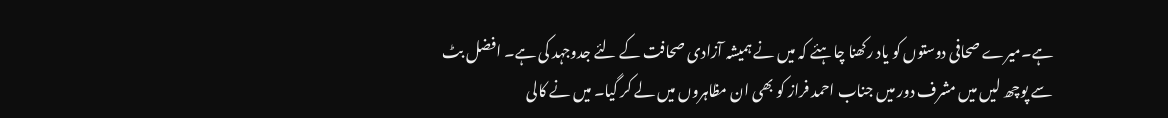ہے۔میرے صحافی دوستوں کو یاد رکھنا چاہئے کہ میں نے ہمیشہ آزادی صحافت کے لئے جدوجہد کی ہے۔ افضل بٹ سے پوچھ لیں میں مشرف دور میں جناب احمد فراز کو بھی ان مظاہروں میں لے کر گیا۔ میں نے کالی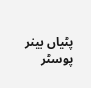پٹیاں بینر پوسٹر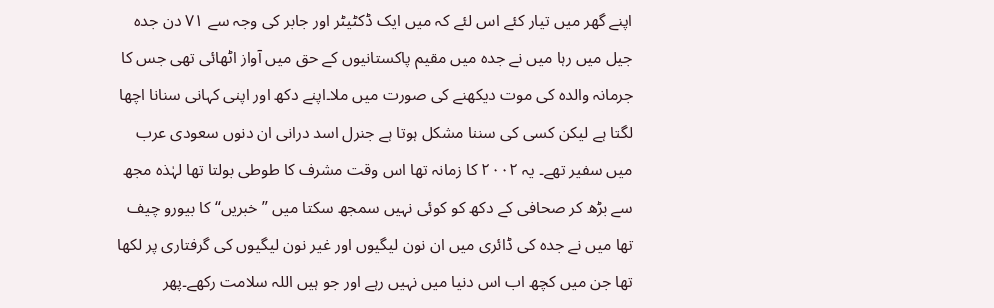اپنے گھر میں تیار کئے اس لئے کہ میں ایک ڈکٹیٹر اور جابر کی وجہ سے ۷۱ دن جدہ جیل میں رہا میں نے جدہ میں مقیم پاکستانیوں کے حق میں آواز اٹھائی تھی جس کا جرمانہ والدہ کی موت دیکھنے کی صورت میں ملا۔اپنے دکھ اور اپنی کہانی سنانا اچھا لگتا ہے لیکن کسی کی سننا مشکل ہوتا ہے جنرل اسد درانی ان دنوں سعودی عرب میں سفیر تھے۔ یہ ۲۰۰۲ کا زمانہ تھا اس وقت مشرف کا طوطی بولتا تھا لہٰذہ مجھ سے بڑھ کر صحافی کے دکھ کو کوئی نہیں سمجھ سکتا میں ”خبریں“ کا بیورو چیف تھا میں نے جدہ کی ڈائری میں ان نون لیگیوں اور غیر نون لیگیوں کی گرفتاری پر لکھا تھا جن میں کچھ اب اس دنیا میں نہیں رہے اور جو ہیں اللہ سلامت رکھے۔پھر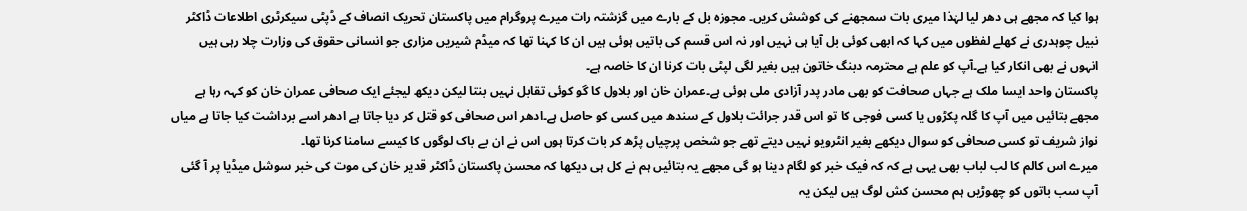ہوا کیا کہ مجھے ہی دھر لیا لہٰذا میری بات سمجھنے کی کوشش کریں۔ مجوزہ بل کے بارے میں گزشتہ رات میرے پروگرام میں پاکستان تحریک انصاف کے ڈپٹی سیکرٹری اطلاعات ڈاکٹر نبیل چوہدری نے کھلے لفظوں میں کہا کہ ابھی کوئی بل آیا ہی نہیں اور نہ اس قسم کی باتیں ہوئی ہیں ان کا کہنا تھا کہ میڈم شیریں مزاری جو انسانی حقوق کی وزارت چلا رہی ہیں انہوں نے بھی انکار کیا ہے۔آپ کو علم ہے محترمہ دبنگ خاتون ہیں بغیر لگی لپٹی بات کرنا ان کا خاصہ ہے۔
پاکستان واحد ایسا ملک ہے جہاں صحافت کو بھی مادر پدر آزادی ملی ہوئی ہے۔عمران خان اور بلاول کا گو کوئی تقابل نہیں بنتا لیکن دیکھ لیجئے ایک صحافی عمران خان کو کہہ رہا ہے مجھے بتائیں میں آپ کا گلہ پکڑوں یا کسی فوجی کا تو اس قدر جرائت بلاول کے سندھ میں کسی کو حاصل ہے۔ادھر اس صحافی کو قتل کر دیا جاتا ہے ادھر اسے برداشت کیا جاتا ہے میاں نواز شریف تو کسی صحافی کو سوال دیکھے بغیر انٹرویو نہیں دیتے تھے جو شخص پرچیاں پڑھ کر بات کرتا ہوں اس نے ان بے باک لوگوں کا کیسے سامنا کرنا تھا۔
میرے اس کالم کا لب لباب بھی یہی ہے کہ کہ فیک خبر کو لگام دینا ہو گی مجھے یہ بتائیں ہم نے کل ہی دیکھا کہ محسن پاکستان ڈاکٹر قدیر خان کی موت کی خبر سوشل میڈیا پر آ گئی آپ سب باتوں کو چھوڑیں ہم محسن کش لوگ ہیں لیکن یہ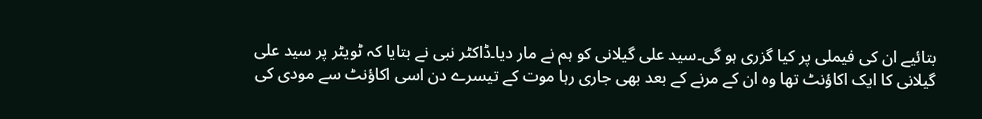بتائیے ان کی فیملی پر کیا گزری ہو گی۔سید علی گیلانی کو ہم نے مار دیا۔ڈاکٹر نبی نے بتایا کہ ٹویٹر پر سید علی گیلانی کا ایک اکاؤنٹ تھا وہ ان کے مرنے کے بعد بھی جاری رہا موت کے تیسرے دن اسی اکاؤنٹ سے مودی کی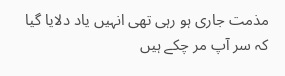مذمت جاری ہو رہی تھی انہیں یاد دلایا گیا کہ سر آپ مر چکے ہیں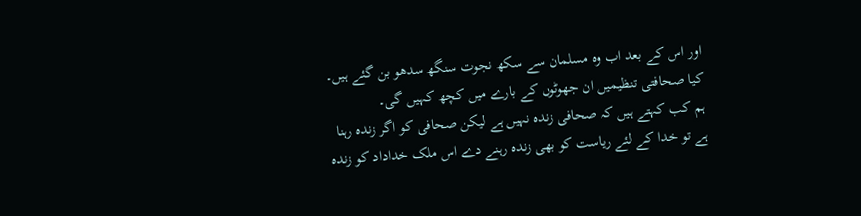اور اس کے بعد اب وہ مسلمان سے سکھ نجوت سنگھ سدھو بن گئے ہیں۔
کیا صحافتی تنظیمیں ان جھوٹوں کے بارے میں کچھ کہیں گی۔
ہم کب کہتے ہیں کہ صحافی زندہ نہیں ہے لیکن صحافی کو اگر زندہ رہنا ہے تو خدا کے لئے ریاست کو بھی زندہ رہنے دے اس ملک خداداد کو زندہ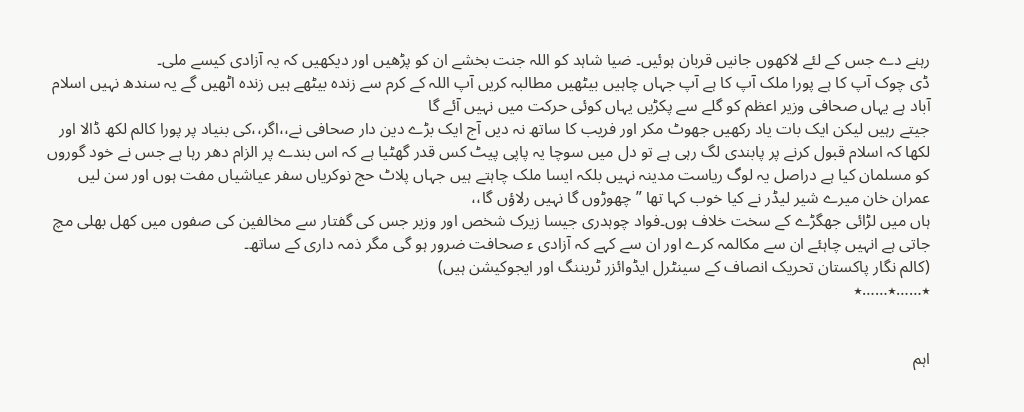رہنے دے جس کے لئے لاکھوں جانیں قربان ہوئیں۔ ضیا شاہد کو اللہ جنت بخشے ان کو پڑھیں اور دیکھیں کہ یہ آزادی کیسے ملی۔
ڈی چوک آپ کا ہے پورا ملک آپ کا ہے آپ جہاں چاہیں بیٹھیں مطالبہ کریں آپ اللہ کے کرم سے زندہ بیٹھے ہیں زندہ اٹھیں گے یہ سندھ نہیں اسلام آباد ہے یہاں صحافی وزیر اعظم کو گلے سے پکڑیں یہاں کوئی حرکت میں نہیں آئے گا
جیتے رہیں لیکن ایک بات یاد رکھیں جھوٹ مکر اور فریب کا ساتھ نہ دیں آج ایک بڑے دین دار صحافی نے،،اگر،،کی بنیاد پر پورا کالم لکھ ڈالا اور لکھا کہ اسلام قبول کرنے پر پابندی لگ رہی ہے تو دل میں سوچا یہ پاپی پیٹ کس قدر گھٹیا ہے کہ اس بندے پر الزام دھر رہا ہے جس نے خود گوروں کو مسلمان کیا ہے دراصل یہ لوگ ریاست مدینہ نہیں بلکہ ایسا ملک چاہتے ہیں جہاں پلاٹ حج نوکریاں سفر عیاشیاں مفت ہوں اور سن لیں عمران خان میرے شیر لیڈر نے کیا خوب کہا تھا ”چھوڑوں گا نہیں رلاؤں گا،،
ہاں میں لڑائی جھگڑے کے سخت خلاف ہوں۔فواد چوہدری جیسا زیرک شخص اور وزیر جس کی گفتار سے مخالفین کی صفوں میں کھل بھلی مچ جاتی ہے انہیں چاہئے ان سے مکالمہ کرے اور ان سے کہے کہ آزادی ء صحافت ضرور ہو گی مگر ذمہ داری کے ساتھ۔
(کالم نگار پاکستان تحریک انصاف کے سینٹرل ایڈوائزر ٹریننگ اور ایجوکیشن ہیں)
٭……٭……٭


اہم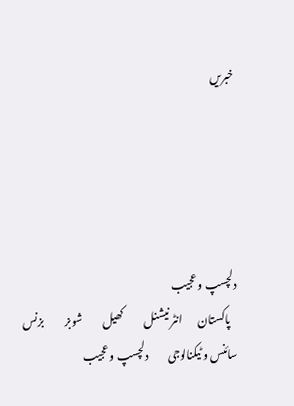خبریں





دلچسپ و عجیب
   پاکستان       انٹر نیشنل          کھیل         شوبز          بزنس          سائنس و ٹیکنالوجی         دلچسپ و عجیب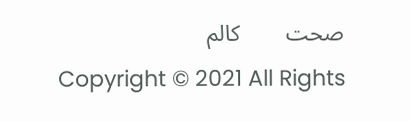صحت        کالم
Copyright © 2021 All Rights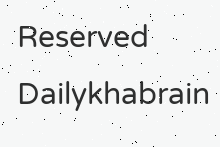Reserved Dailykhabrain